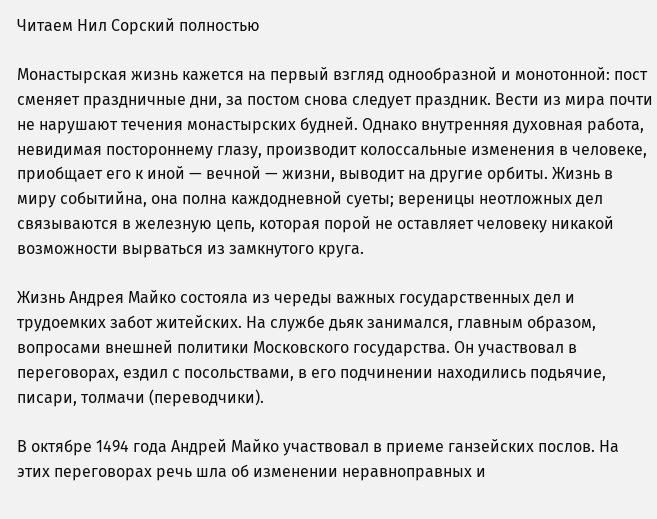Читаем Нил Сорский полностью

Монастырская жизнь кажется на первый взгляд однообразной и монотонной: пост сменяет праздничные дни, за постом снова следует праздник. Вести из мира почти не нарушают течения монастырских будней. Однако внутренняя духовная работа, невидимая постороннему глазу, производит колоссальные изменения в человеке, приобщает его к иной — вечной — жизни, выводит на другие орбиты. Жизнь в миру событийна, она полна каждодневной суеты; вереницы неотложных дел связываются в железную цепь, которая порой не оставляет человеку никакой возможности вырваться из замкнутого круга.

Жизнь Андрея Майко состояла из череды важных государственных дел и трудоемких забот житейских. На службе дьяк занимался, главным образом, вопросами внешней политики Московского государства. Он участвовал в переговорах, ездил с посольствами, в его подчинении находились подьячие, писари, толмачи (переводчики).

В октябре 1494 года Андрей Майко участвовал в приеме ганзейских послов. На этих переговорах речь шла об изменении неравноправных и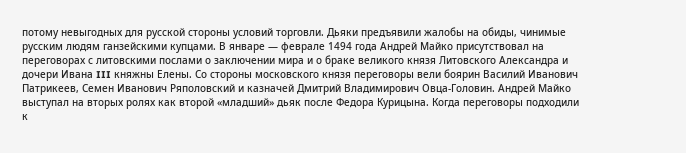потому невыгодных для русской стороны условий торговли. Дьяки предъявили жалобы на обиды, чинимые русским людям ганзейскими купцами. В январе — феврале 1494 года Андрей Майко присутствовал на переговорах с литовскими послами о заключении мира и о браке великого князя Литовского Александра и дочери Ивана III княжны Елены. Со стороны московского князя переговоры вели боярин Василий Иванович Патрикеев, Семен Иванович Ряполовский и казначей Дмитрий Владимирович Овца-Головин. Андрей Майко выступал на вторых ролях как второй «младший» дьяк после Федора Курицына. Когда переговоры подходили к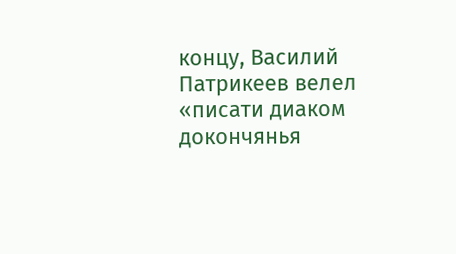концу, Василий Патрикеев велел «писати диаком докончянья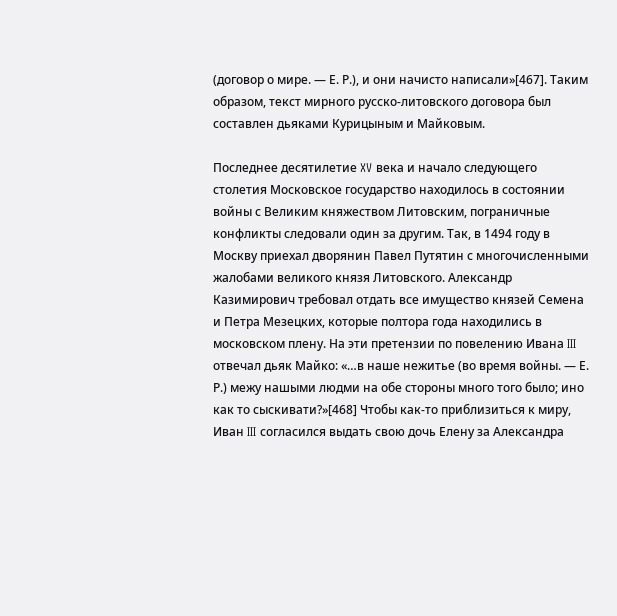(договор о мире. — Е. Р.), и они начисто написали»[467]. Таким образом, текст мирного русско-литовского договора был составлен дьяками Курицыным и Майковым.

Последнее десятилетие XV века и начало следующего столетия Московское государство находилось в состоянии войны с Великим княжеством Литовским, пограничные конфликты следовали один за другим. Так, в 1494 году в Москву приехал дворянин Павел Путятин с многочисленными жалобами великого князя Литовского. Александр Казимирович требовал отдать все имущество князей Семена и Петра Мезецких, которые полтора года находились в московском плену. На эти претензии по повелению Ивана III отвечал дьяк Майко: «…в наше нежитье (во время войны. — Е. Р.) межу нашыми людми на обе стороны много того было; ино как то сыскивати?»[468] Чтобы как-то приблизиться к миру, Иван III согласился выдать свою дочь Елену за Александра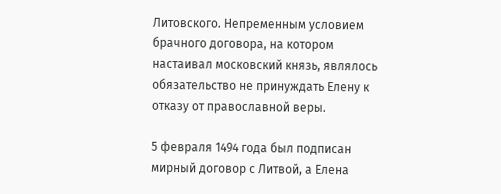Литовского. Непременным условием брачного договора, на котором настаивал московский князь, являлось обязательство не принуждать Елену к отказу от православной веры.

5 февраля 1494 года был подписан мирный договор с Литвой, а Елена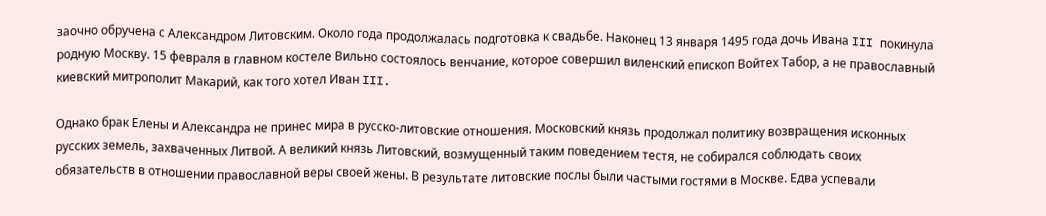заочно обручена с Александром Литовским. Около года продолжалась подготовка к свадьбе. Наконец 13 января 1495 года дочь Ивана III покинула родную Москву. 15 февраля в главном костеле Вильно состоялось венчание, которое совершил виленский епископ Войтех Табор, а не православный киевский митрополит Макарий, как того хотел Иван III.

Однако брак Елены и Александра не принес мира в русско-литовские отношения. Московский князь продолжал политику возвращения исконных русских земель, захваченных Литвой. А великий князь Литовский, возмущенный таким поведением тестя, не собирался соблюдать своих обязательств в отношении православной веры своей жены. В результате литовские послы были частыми гостями в Москве. Едва успевали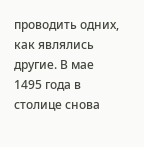проводить одних, как являлись другие. В мае 1495 года в столице снова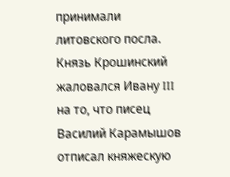принимали литовского посла. Князь Крошинский жаловался Ивану III на то, что писец Василий Карамышов отписал княжескую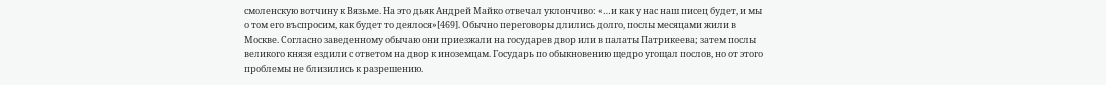смоленскую вотчину к Вязьме. На это дьяк Андрей Майко отвечал уклончиво: «…и как у нас наш писец будет, и мы о том его въспросим, как будет то деялося»[469]. Обычно переговоры длились долго, послы месяцами жили в Москве. Согласно заведенному обычаю они приезжали на государев двор или в палаты Патрикеева; затем послы великого князя ездили с ответом на двор к иноземцам. Государь по обыкновению щедро угощал послов, но от этого проблемы не близились к разрешению.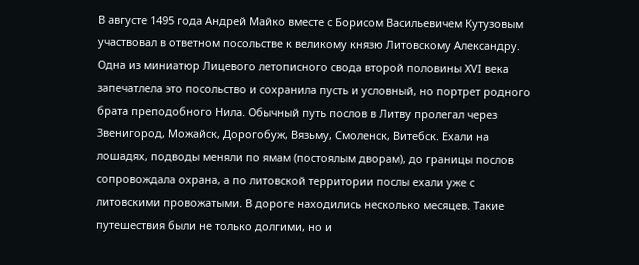В августе 1495 года Андрей Майко вместе с Борисом Васильевичем Кутузовым участвовал в ответном посольстве к великому князю Литовскому Александру. Одна из миниатюр Лицевого летописного свода второй половины XVI века запечатлела это посольство и сохранила пусть и условный, но портрет родного брата преподобного Нила. Обычный путь послов в Литву пролегал через Звенигород, Можайск, Дорогобуж, Вязьму, Смоленск, Витебск. Ехали на лошадях, подводы меняли по ямам (постоялым дворам), до границы послов сопровождала охрана, а по литовской территории послы ехали уже с литовскими провожатыми. В дороге находились несколько месяцев. Такие путешествия были не только долгими, но и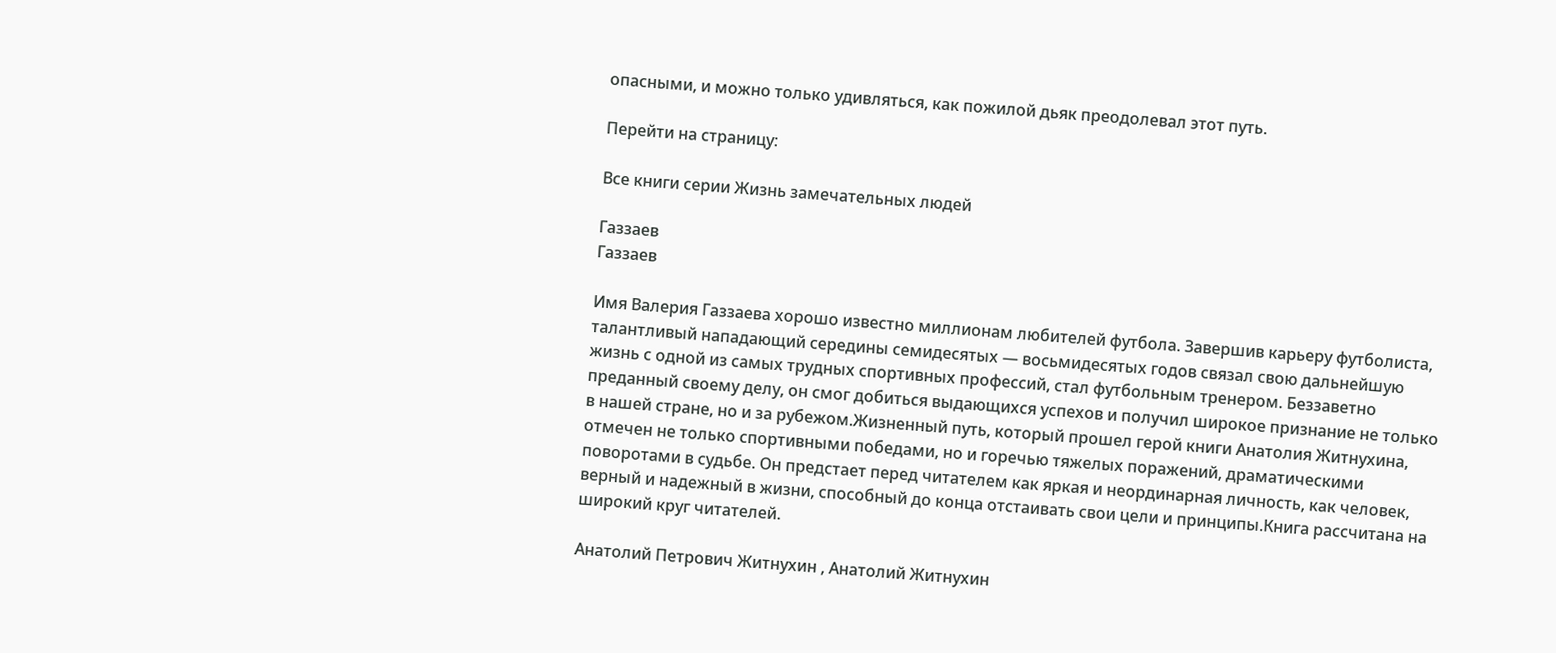опасными, и можно только удивляться, как пожилой дьяк преодолевал этот путь.

Перейти на страницу:

Все книги серии Жизнь замечательных людей

Газзаев
Газзаев

Имя Валерия Газзаева хорошо известно миллионам любителей футбола. Завершив карьеру футболиста, талантливый нападающий середины семидесятых — восьмидесятых годов связал свою дальнейшую жизнь с одной из самых трудных спортивных профессий, стал футбольным тренером. Беззаветно преданный своему делу, он смог добиться выдающихся успехов и получил широкое признание не только в нашей стране, но и за рубежом.Жизненный путь, который прошел герой книги Анатолия Житнухина, отмечен не только спортивными победами, но и горечью тяжелых поражений, драматическими поворотами в судьбе. Он предстает перед читателем как яркая и неординарная личность, как человек, верный и надежный в жизни, способный до конца отстаивать свои цели и принципы.Книга рассчитана на широкий круг читателей.

Анатолий Петрович Житнухин , Анатолий Житнухин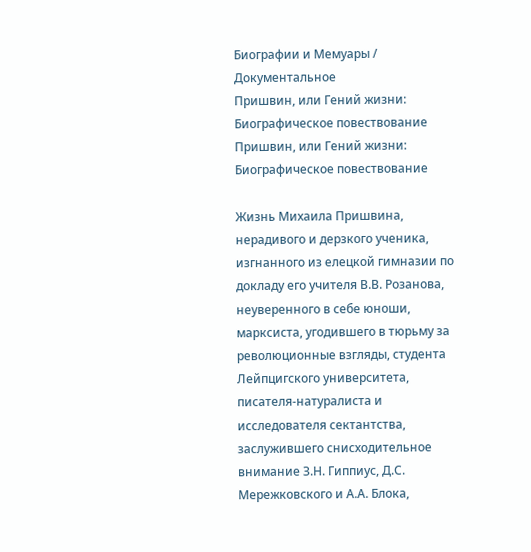Биографии и Мемуары / Документальное
Пришвин, или Гений жизни: Биографическое повествование
Пришвин, или Гений жизни: Биографическое повествование

Жизнь Михаила Пришвина, нерадивого и дерзкого ученика, изгнанного из елецкой гимназии по докладу его учителя В.В. Розанова, неуверенного в себе юноши, марксиста, угодившего в тюрьму за революционные взгляды, студента Лейпцигского университета, писателя-натуралиста и исследователя сектантства, заслужившего снисходительное внимание З.Н. Гиппиус, Д.С. Мережковского и А.А. Блока,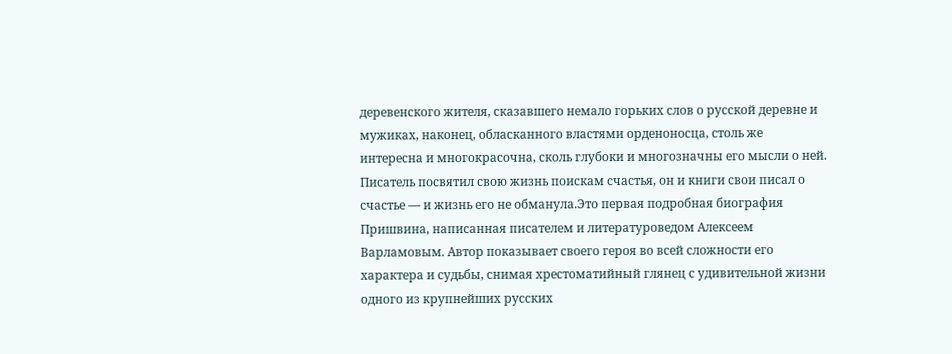деревенского жителя, сказавшего немало горьких слов о русской деревне и мужиках, наконец, обласканного властями орденоносца, столь же интересна и многокрасочна, сколь глубоки и многозначны его мысли о ней. Писатель посвятил свою жизнь поискам счастья, он и книги свои писал о счастье — и жизнь его не обманула.Это первая подробная биография Пришвина, написанная писателем и литературоведом Алексеем Варламовым. Автор показывает своего героя во всей сложности его характера и судьбы, снимая хрестоматийный глянец с удивительной жизни одного из крупнейших русских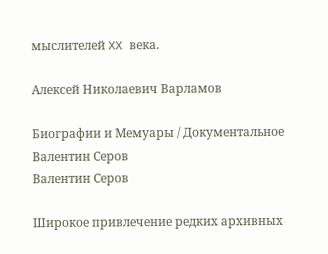мыслителей XX века.

Алексей Николаевич Варламов

Биографии и Мемуары / Документальное
Валентин Серов
Валентин Серов

Широкое привлечение редких архивных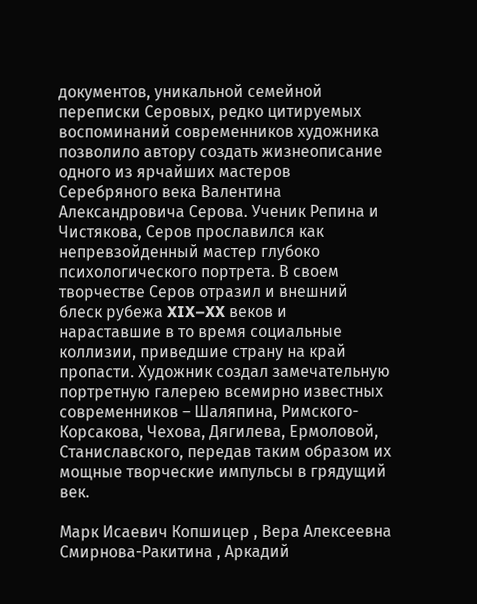документов, уникальной семейной переписки Серовых, редко цитируемых воспоминаний современников художника позволило автору создать жизнеописание одного из ярчайших мастеров Серебряного века Валентина Александровича Серова. Ученик Репина и Чистякова, Серов прославился как непревзойденный мастер глубоко психологического портрета. В своем творчестве Серов отразил и внешний блеск рубежа XIX–XX веков и нараставшие в то время социальные коллизии, приведшие страну на край пропасти. Художник создал замечательную портретную галерею всемирно известных современников – Шаляпина, Римского-Корсакова, Чехова, Дягилева, Ермоловой, Станиславского, передав таким образом их мощные творческие импульсы в грядущий век.

Марк Исаевич Копшицер , Вера Алексеевна Смирнова-Ракитина , Аркадий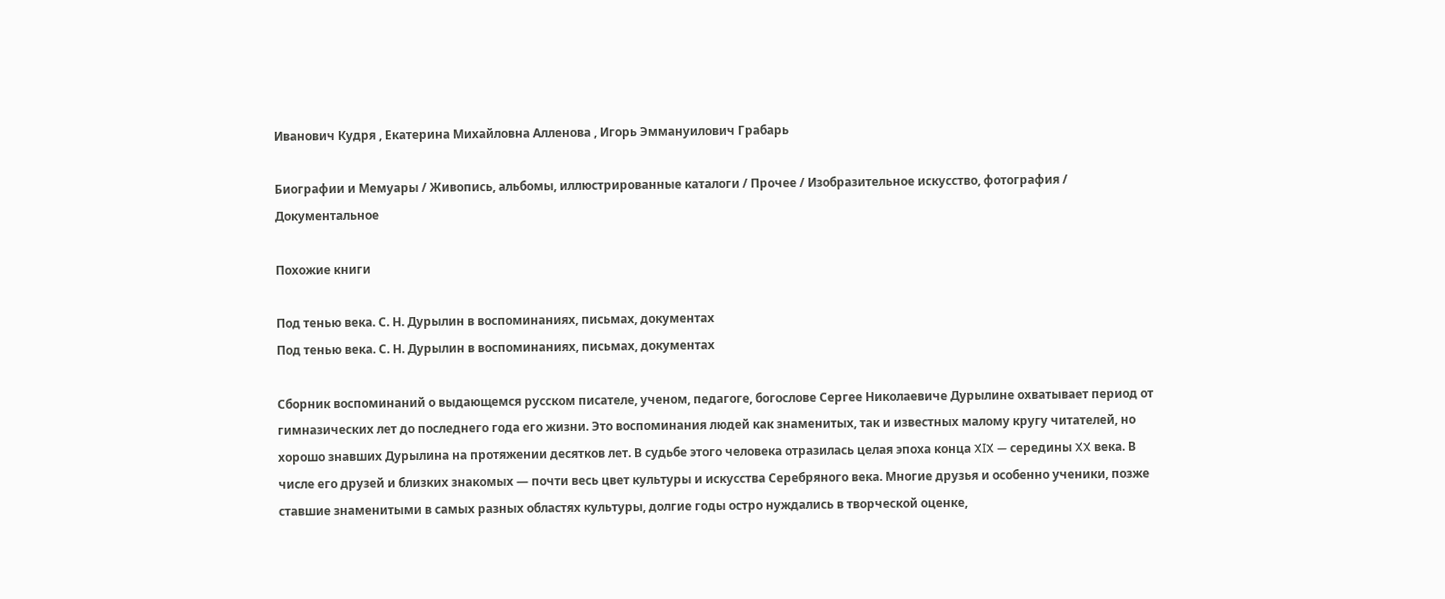Иванович Кудря , Екатерина Михайловна Алленова , Игорь Эммануилович Грабарь

Биографии и Мемуары / Живопись, альбомы, иллюстрированные каталоги / Прочее / Изобразительное искусство, фотография / Документальное

Похожие книги

Под тенью века. С. Н. Дурылин в воспоминаниях, письмах, документах
Под тенью века. С. Н. Дурылин в воспоминаниях, письмах, документах

Сборник воспоминаний о выдающемся русском писателе, ученом, педагоге, богослове Сергее Николаевиче Дурылине охватывает период от гимназических лет до последнего года его жизни. Это воспоминания людей как знаменитых, так и известных малому кругу читателей, но хорошо знавших Дурылина на протяжении десятков лет. В судьбе этого человека отразилась целая эпоха конца XIX — середины XX века. В числе его друзей и близких знакомых — почти весь цвет культуры и искусства Серебряного века. Многие друзья и особенно ученики, позже ставшие знаменитыми в самых разных областях культуры, долгие годы остро нуждались в творческой оценке,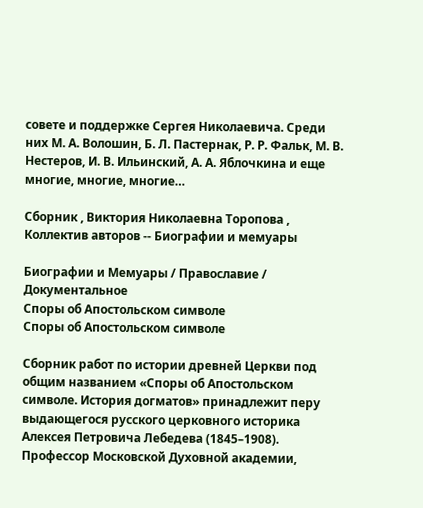совете и поддержке Сергея Николаевича. Среди них М. А. Волошин, Б. Л. Пастернак, Р. Р. Фальк, М. В. Нестеров, И. В. Ильинский, А. А. Яблочкина и еще многие, многие, многие…

Сборник , Виктория Николаевна Торопова , Коллектив авторов -- Биографии и мемуары

Биографии и Мемуары / Православие / Документальное
Споры об Апостольском символе
Споры об Апостольском символе

Сборник работ по истории древней Церкви под общим названием «Споры об Апостольском символе. История догматов» принадлежит перу выдающегося русского церковного историка Алексея Петровича Лебедева (1845–1908). Профессор Московской Духовной академии,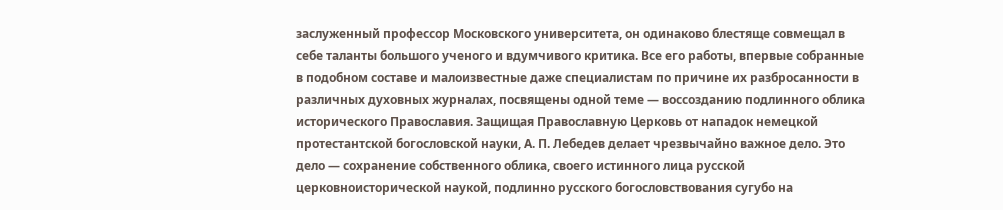заслуженный профессор Московского университета, он одинаково блестяще совмещал в себе таланты большого ученого и вдумчивого критика. Все его работы, впервые собранные в подобном составе и малоизвестные даже специалистам по причине их разбросанности в различных духовных журналах, посвящены одной теме — воссозданию подлинного облика исторического Православия. Защищая Православную Церковь от нападок немецкой протестантской богословской науки, А. П. Лебедев делает чрезвычайно важное дело. Это дело — сохранение собственного облика, своего истинного лица русской церковноисторической наукой, подлинно русского богословствования сугубо на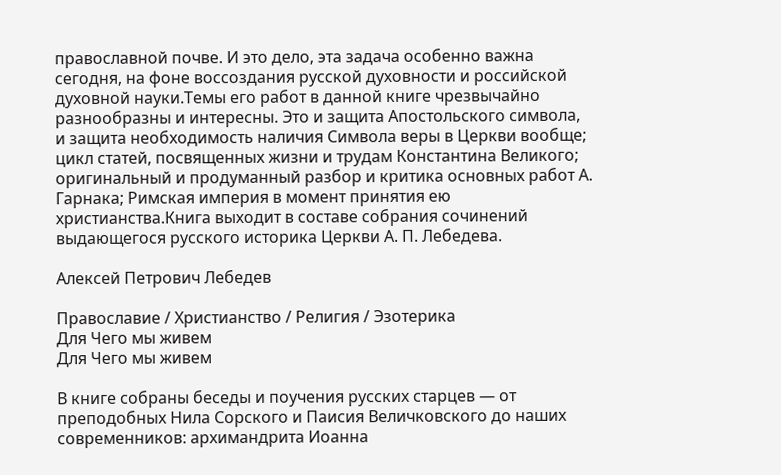православной почве. И это дело, эта задача особенно важна сегодня, на фоне воссоздания русской духовности и российской духовной науки.Темы его работ в данной книге чрезвычайно разнообразны и интересны. Это и защита Апостольского символа, и защита необходимость наличия Символа веры в Церкви вообще; цикл статей, посвященных жизни и трудам Константина Великого; оригинальный и продуманный разбор и критика основных работ А. Гарнака; Римская империя в момент принятия ею христианства.Книга выходит в составе собрания сочинений выдающегося русского историка Церкви А. П. Лебедева.

Алексей Петрович Лебедев

Православие / Христианство / Религия / Эзотерика
Для Чего мы живем
Для Чего мы живем

В книге собраны беседы и поучения русских старцев — от преподобных Нила Сорского и Паисия Величковского до наших современников: архимандрита Иоанна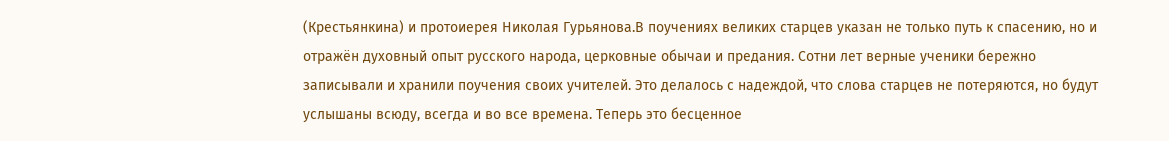(Крестьянкина) и протоиерея Николая Гурьянова.В поучениях великих старцев указан не только путь к спасению, но и отражён духовный опыт русского народа, церковные обычаи и предания. Сотни лет верные ученики бережно записывали и хранили поучения своих учителей. Это делалось с надеждой, что слова старцев не потеряются, но будут услышаны всюду, всегда и во все времена. Теперь это бесценное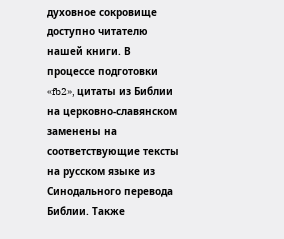духовное сокровище доступно читателю нашей книги. В процессе подготовки «fb2», цитаты из Библии на церковно-славянском заменены на соответствующие тексты на русском языке из Синодального перевода Библии. Также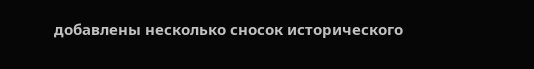добавлены несколько сносок исторического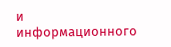и информационного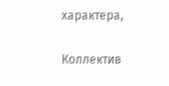характера,

Коллектив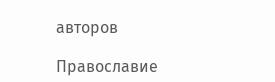авторов

Православие